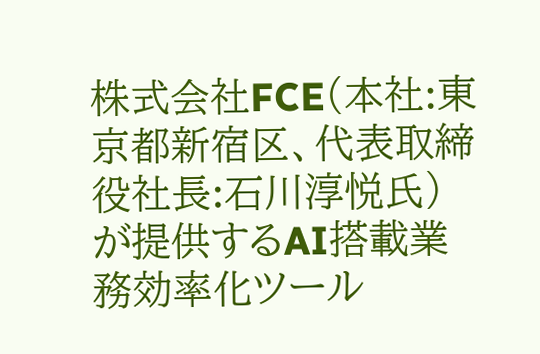株式会社FCE(本社:東京都新宿区、代表取締役社長:石川淳悦氏)が提供するAI搭載業務効率化ツール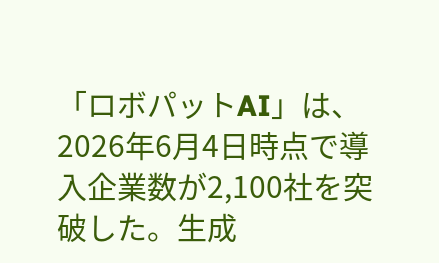「ロボパットAI」は、2026年6月4日時点で導入企業数が2,100社を突破した。生成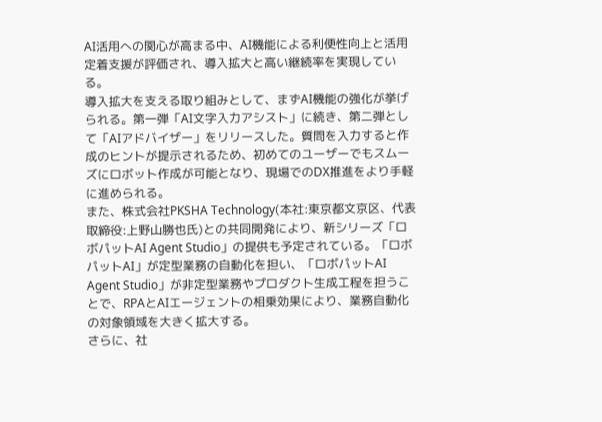AI活用への関心が高まる中、AI機能による利便性向上と活用定着支援が評価され、導入拡大と高い継続率を実現している。
導入拡大を支える取り組みとして、まずAI機能の強化が挙げられる。第一弾「AI文字入力アシスト」に続き、第二弾として「AIアドバイザー」をリリースした。質問を入力すると作成のヒントが提示されるため、初めてのユーザーでもスムーズにロボット作成が可能となり、現場でのDX推進をより手軽に進められる。
また、株式会社PKSHA Technology(本社:東京都文京区、代表取締役:上野山勝也氏)との共同開発により、新シリーズ「ロボパットAI Agent Studio」の提供も予定されている。「ロボパットAI」が定型業務の自動化を担い、「ロボパットAI Agent Studio」が非定型業務やプロダクト生成工程を担うことで、RPAとAIエージェントの相乗効果により、業務自動化の対象領域を大きく拡大する。
さらに、社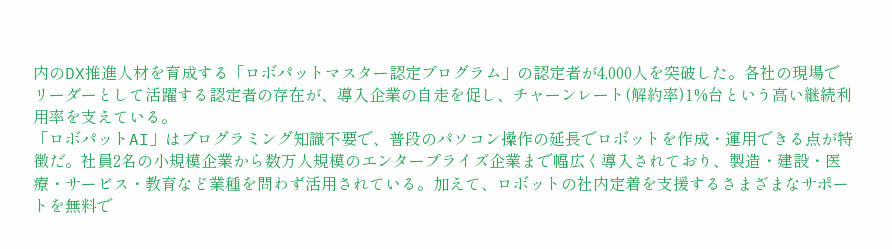内のDX推進人材を育成する「ロボパットマスター認定プログラム」の認定者が4,000人を突破した。各社の現場でリーダーとして活躍する認定者の存在が、導入企業の自走を促し、チャーンレート(解約率)1%台という高い継続利用率を支えている。
「ロボパットAI」はプログラミング知識不要で、普段のパソコン操作の延長でロボットを作成・運用できる点が特徴だ。社員2名の小規模企業から数万人規模のエンタープライズ企業まで幅広く導入されており、製造・建設・医療・サービス・教育など業種を問わず活用されている。加えて、ロボットの社内定着を支援するさまざまなサポートを無料で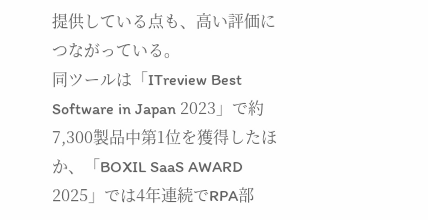提供している点も、高い評価につながっている。
同ツールは「ITreview Best Software in Japan 2023」で約7,300製品中第1位を獲得したほか、「BOXIL SaaS AWARD 2025」では4年連続でRPA部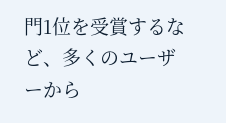門1位を受賞するなど、多くのユーザーから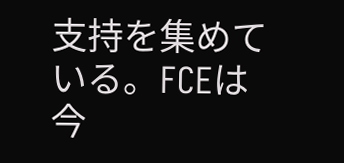支持を集めている。FCEは今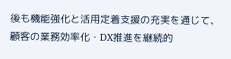後も機能強化と活用定着支援の充実を通じて、顧客の業務効率化・DX推進を継続的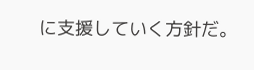に支援していく方針だ。